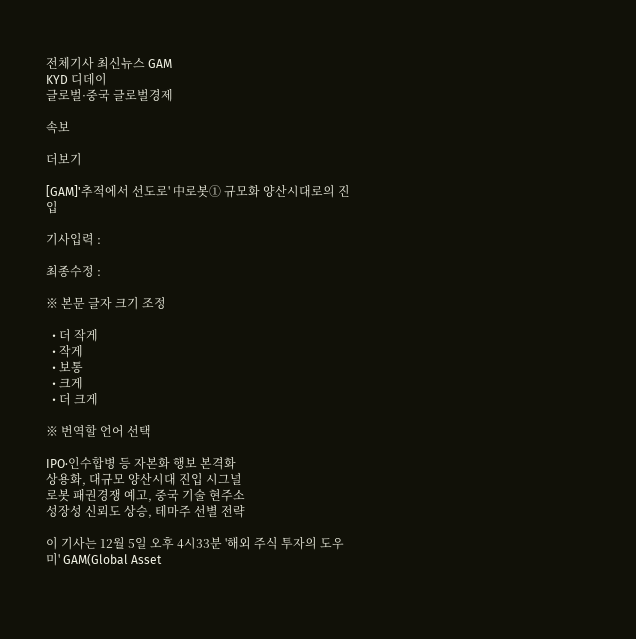전체기사 최신뉴스 GAM
KYD 디데이
글로벌·중국 글로벌경제

속보

더보기

[GAM]'추적에서 선도로' 中로봇① 규모화 양산시대로의 진입

기사입력 :

최종수정 :

※ 본문 글자 크기 조정

  • 더 작게
  • 작게
  • 보통
  • 크게
  • 더 크게

※ 번역할 언어 선택

IPO∙인수합병 등 자본화 행보 본격화
상용화, 대규모 양산시대 진입 시그널
로봇 패권경쟁 예고, 중국 기술 현주소
성장성 신뢰도 상승, 테마주 선별 전략

이 기사는 12월 5일 오후 4시33분 '해외 주식 투자의 도우미' GAM(Global Asset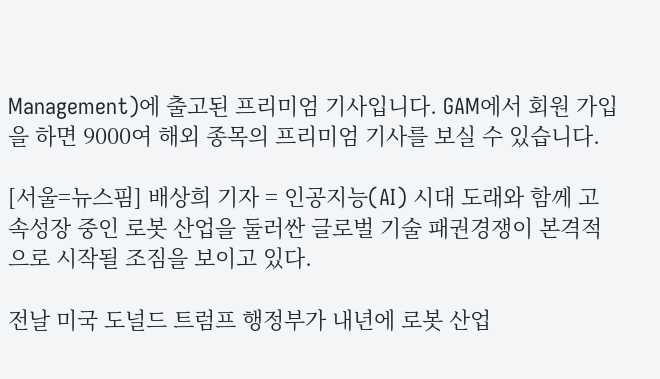Management)에 출고된 프리미엄 기사입니다. GAM에서 회원 가입을 하면 9000여 해외 종목의 프리미엄 기사를 보실 수 있습니다.

[서울=뉴스핌] 배상희 기자 = 인공지능(AI) 시대 도래와 함께 고속성장 중인 로봇 산업을 둘러싼 글로벌 기술 패권경쟁이 본격적으로 시작될 조짐을 보이고 있다.

전날 미국 도널드 트럼프 행정부가 내년에 로봇 산업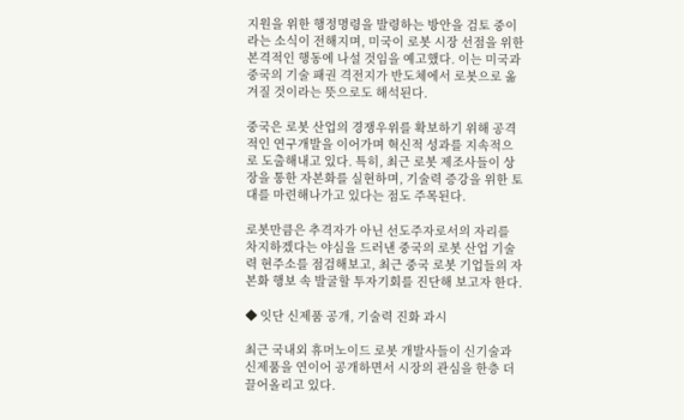지원을 위한 행정명령을 발령하는 방안을 검토 중이라는 소식이 전해지며, 미국이 로봇 시장 선점을 위한 본격적인 행동에 나설 것임을 예고했다. 이는 미국과 중국의 기술 패권 격전지가 반도체에서 로봇으로 옮겨질 것이라는 뜻으로도 해석된다.

중국은 로봇 산업의 경쟁우위를 확보하기 위해 공격적인 연구개발을 이어가며 혁신적 성과를 지속적으로 도출해내고 있다. 특히, 최근 로봇 제조사들이 상장을 통한 자본화를 실현하며, 기술력 증강을 위한 토대를 마련해나가고 있다는 점도 주목된다.

로봇만큼은 추격자가 아닌 선도주자로서의 자리를 차지하겠다는 야심을 드러낸 중국의 로봇 산업 기술력 현주소를 점검해보고, 최근 중국 로봇 기업들의 자본화 행보 속 발굴할 투자기회를 진단해 보고자 한다.

◆ 잇단 신제품 공개, 기술력 진화 과시

최근 국내외 휴머노이드 로봇 개발사들이 신기술과 신제품을 연이어 공개하면서 시장의 관심을 한층 더 끌어올리고 있다.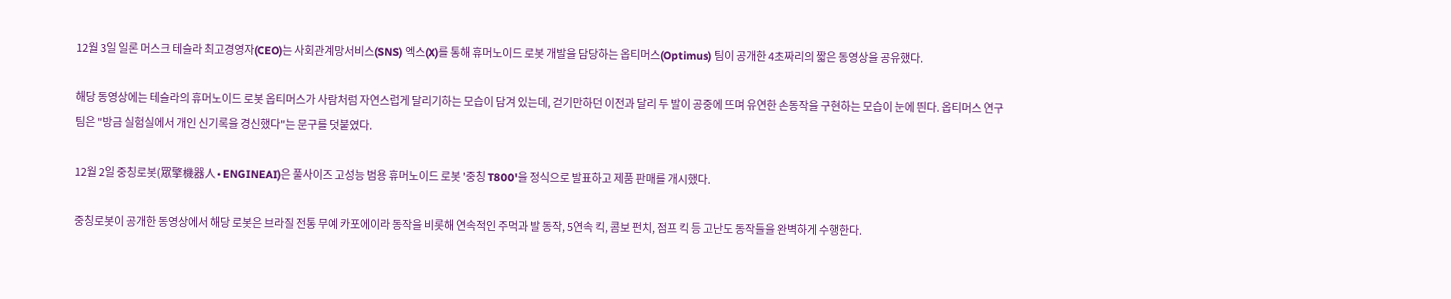12월 3일 일론 머스크 테슬라 최고경영자(CEO)는 사회관계망서비스(SNS) 엑스(X)를 통해 휴머노이드 로봇 개발을 담당하는 옵티머스(Optimus) 팀이 공개한 4초짜리의 짧은 동영상을 공유했다.

해당 동영상에는 테슬라의 휴머노이드 로봇 옵티머스가 사람처럼 자연스럽게 달리기하는 모습이 담겨 있는데, 걷기만하던 이전과 달리 두 발이 공중에 뜨며 유연한 손동작을 구현하는 모습이 눈에 띈다. 옵티머스 연구팀은 "방금 실험실에서 개인 신기록을 경신했다"는 문구를 덧붙였다.

12월 2일 중칭로봇(眾擎機器人∙ENGINEAI)은 풀사이즈 고성능 범용 휴머노이드 로봇 '중칭 T800'을 정식으로 발표하고 제품 판매를 개시했다.

중칭로봇이 공개한 동영상에서 해당 로봇은 브라질 전통 무예 카포에이라 동작을 비롯해 연속적인 주먹과 발 동작, 5연속 킥, 콤보 펀치, 점프 킥 등 고난도 동작들을 완벽하게 수행한다.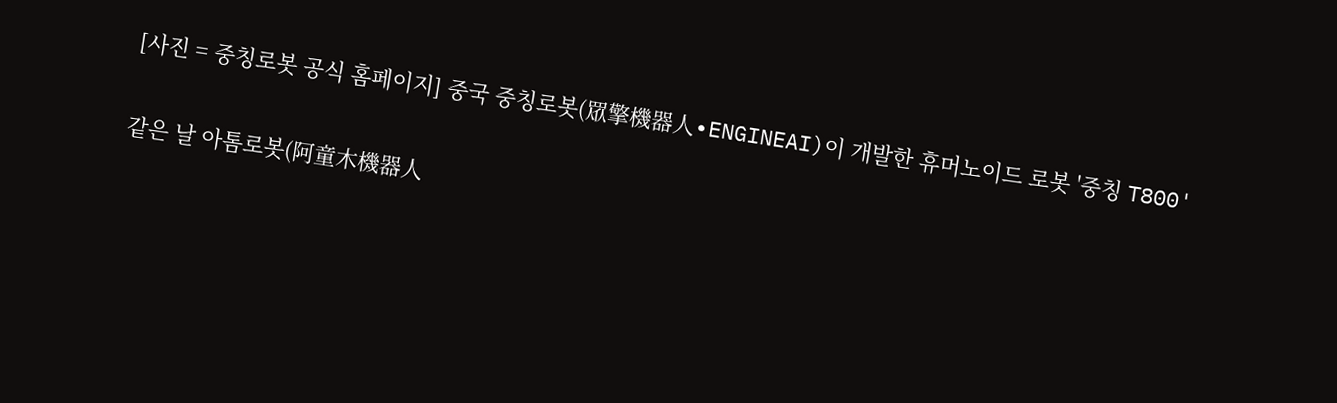[사진 = 중칭로봇 공식 홈페이지] 중국 중칭로봇(眾擎機器人∙ENGINEAI)이 개발한 휴머노이드 로봇 '중칭 T800'

같은 날 아톰로봇(阿童木機器人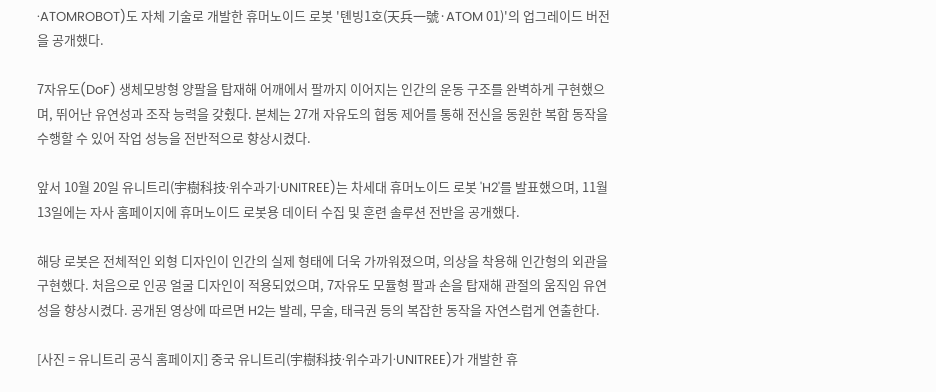∙ATOMROBOT)도 자체 기술로 개발한 휴머노이드 로봇 '톈빙1호(天兵一號·ATOM 01)'의 업그레이드 버전을 공개했다.

7자유도(DoF) 생체모방형 양팔을 탑재해 어깨에서 팔까지 이어지는 인간의 운동 구조를 완벽하게 구현했으며, 뛰어난 유연성과 조작 능력을 갖췄다. 본체는 27개 자유도의 협동 제어를 통해 전신을 동원한 복합 동작을 수행할 수 있어 작업 성능을 전반적으로 향상시켰다.

앞서 10월 20일 유니트리(宇樹科技∙위수과기∙UNITREE)는 차세대 휴머노이드 로봇 'H2'를 발표했으며, 11월 13일에는 자사 홈페이지에 휴머노이드 로봇용 데이터 수집 및 훈련 솔루션 전반을 공개했다.

해당 로봇은 전체적인 외형 디자인이 인간의 실제 형태에 더욱 가까워졌으며, 의상을 착용해 인간형의 외관을 구현했다. 처음으로 인공 얼굴 디자인이 적용되었으며, 7자유도 모듈형 팔과 손을 탑재해 관절의 움직임 유연성을 향상시켰다. 공개된 영상에 따르면 H2는 발레, 무술, 태극권 등의 복잡한 동작을 자연스럽게 연출한다.

[사진 = 유니트리 공식 홈페이지] 중국 유니트리(宇樹科技∙위수과기∙UNITREE)가 개발한 휴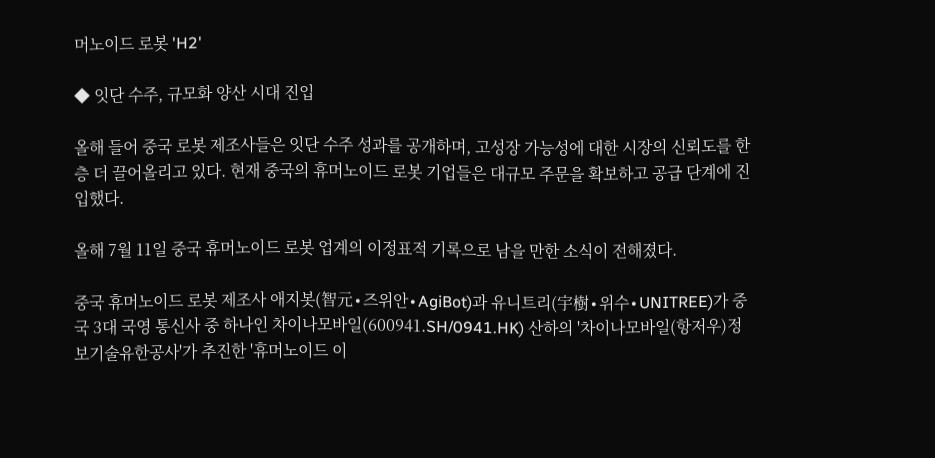머노이드 로봇 'H2'

◆ 잇단 수주, 규모화 양산 시대 진입

올해 들어 중국 로봇 제조사들은 잇단 수주 성과를 공개하며, 고성장 가능성에 대한 시장의 신뢰도를 한층 더 끌어올리고 있다. 현재 중국의 휴머노이드 로봇 기업들은 대규모 주문을 확보하고 공급 단계에 진입했다.

올해 7월 11일 중국 휴머노이드 로봇 업계의 이정표적 기록으로 남을 만한 소식이 전해졌다.

중국 휴머노이드 로봇 제조사 애지봇(智元∙즈위안∙AgiBot)과 유니트리(宇樹∙위수∙UNITREE)가 중국 3대 국영 통신사 중 하나인 차이나모바일(600941.SH/0941.HK) 산하의 '차이나모바일(항저우)정보기술유한공사'가 추진한 '휴머노이드 이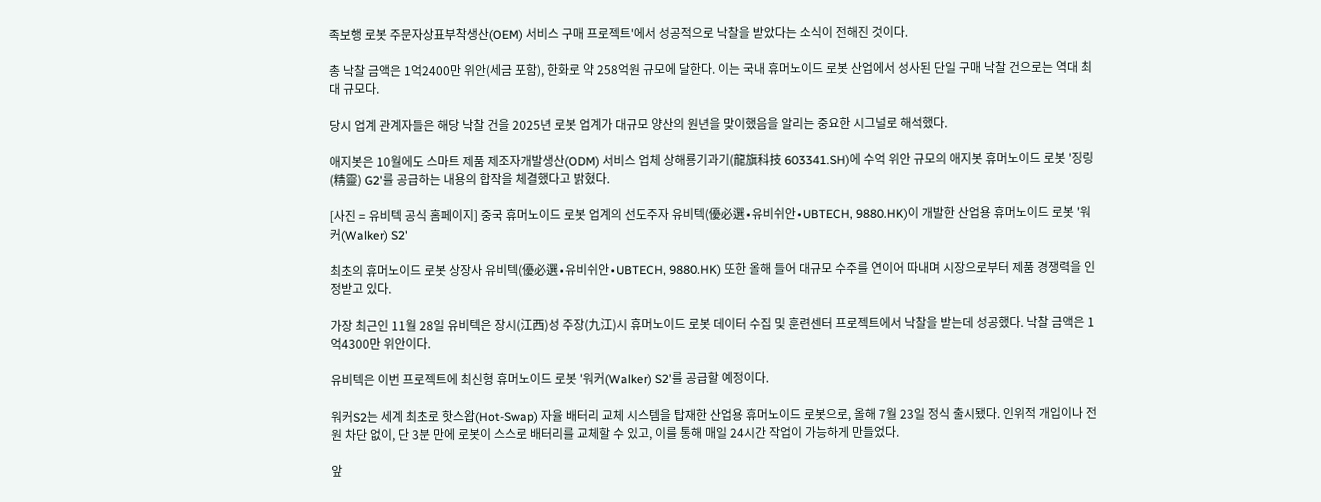족보행 로봇 주문자상표부착생산(OEM) 서비스 구매 프로젝트'에서 성공적으로 낙찰을 받았다는 소식이 전해진 것이다.

총 낙찰 금액은 1억2400만 위안(세금 포함), 한화로 약 258억원 규모에 달한다. 이는 국내 휴머노이드 로봇 산업에서 성사된 단일 구매 낙찰 건으로는 역대 최대 규모다.

당시 업계 관계자들은 해당 낙찰 건을 2025년 로봇 업계가 대규모 양산의 원년을 맞이했음을 알리는 중요한 시그널로 해석했다.

애지봇은 10월에도 스마트 제품 제조자개발생산(ODM) 서비스 업체 상해룡기과기(龍旗科技 603341.SH)에 수억 위안 규모의 애지봇 휴머노이드 로봇 '징링(精靈) G2'를 공급하는 내용의 합작을 체결했다고 밝혔다.

[사진 = 유비텍 공식 홈페이지] 중국 휴머노이드 로봇 업계의 선도주자 유비텍(優必選∙유비쉬안∙UBTECH, 9880.HK)이 개발한 산업용 휴머노이드 로봇 '워커(Walker) S2'

최초의 휴머노이드 로봇 상장사 유비텍(優必選∙유비쉬안∙UBTECH, 9880.HK) 또한 올해 들어 대규모 수주를 연이어 따내며 시장으로부터 제품 경쟁력을 인정받고 있다.

가장 최근인 11월 28일 유비텍은 장시(江西)성 주장(九江)시 휴머노이드 로봇 데이터 수집 및 훈련센터 프로젝트에서 낙찰을 받는데 성공했다. 낙찰 금액은 1억4300만 위안이다.

유비텍은 이번 프로젝트에 최신형 휴머노이드 로봇 '워커(Walker) S2'를 공급할 예정이다.

워커S2는 세계 최초로 핫스왑(Hot-Swap) 자율 배터리 교체 시스템을 탑재한 산업용 휴머노이드 로봇으로, 올해 7월 23일 정식 출시됐다. 인위적 개입이나 전원 차단 없이, 단 3분 만에 로봇이 스스로 배터리를 교체할 수 있고, 이를 통해 매일 24시간 작업이 가능하게 만들었다.

앞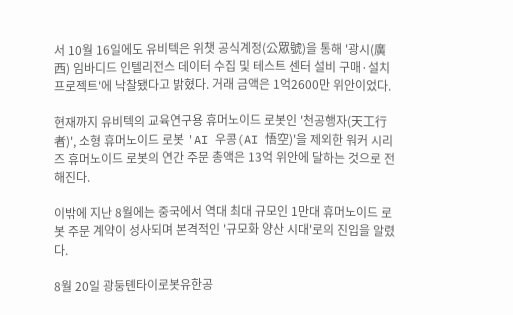서 10월 16일에도 유비텍은 위챗 공식계정(公眾號)을 통해 '광시(廣西) 임바디드 인텔리전스 데이터 수집 및 테스트 센터 설비 구매·설치 프로젝트'에 낙찰됐다고 밝혔다. 거래 금액은 1억2600만 위안이었다.

현재까지 유비텍의 교육연구용 휴머노이드 로봇인 '천공행자(天工行者)', 소형 휴머노이드 로봇 'AI 우콩(AI 悟空)'을 제외한 워커 시리즈 휴머노이드 로봇의 연간 주문 총액은 13억 위안에 달하는 것으로 전해진다.

이밖에 지난 8월에는 중국에서 역대 최대 규모인 1만대 휴머노이드 로봇 주문 계약이 성사되며 본격적인 '규모화 양산 시대'로의 진입을 알렸다.

8월 20일 광둥톈타이로봇유한공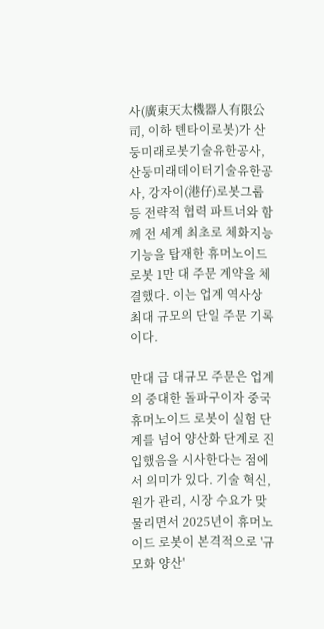사(廣東天太機器人有限公司, 이하 톈타이로봇)가 산둥미래로봇기술유한공사, 산둥미래데이터기술유한공사, 강자이(港仔)로봇그룹 등 전략적 협력 파트너와 함께 전 세계 최초로 체화지능 기능을 탑재한 휴머노이드 로봇 1만 대 주문 계약을 체결했다. 이는 업계 역사상 최대 규모의 단일 주문 기록이다.

만대 급 대규모 주문은 업계의 중대한 돌파구이자 중국 휴머노이드 로봇이 실험 단계를 넘어 양산화 단계로 진입했음을 시사한다는 점에서 의미가 있다. 기술 혁신, 원가 관리, 시장 수요가 맞물리면서 2025년이 휴머노이드 로봇이 본격적으로 '규모화 양산'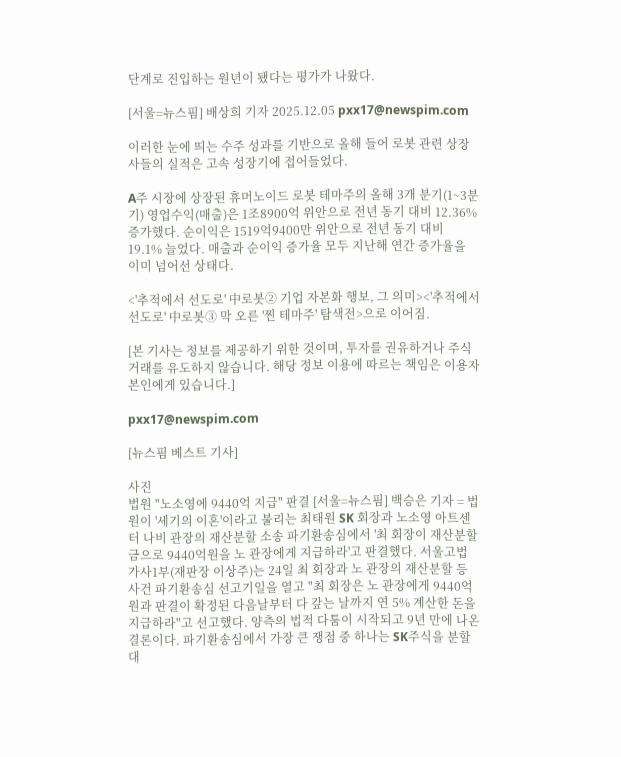단계로 진입하는 원년이 됐다는 평가가 나왔다.

[서울=뉴스핌] 배상희 기자 2025.12.05 pxx17@newspim.com

이러한 눈에 띄는 수주 성과를 기반으로 올해 들어 로봇 관련 상장사들의 실적은 고속 성장기에 접어들었다.

A주 시장에 상장된 휴머노이드 로봇 테마주의 올해 3개 분기(1~3분기) 영업수익(매출)은 1조8900억 위안으로 전년 동기 대비 12.36% 증가했다. 순이익은 1519억9400만 위안으로 전년 동기 대비 19.1% 늘었다. 매출과 순이익 증가율 모두 지난해 연간 증가율을 이미 넘어선 상태다.

<'추적에서 선도로' 中로봇② 기업 자본화 행보, 그 의미><'추적에서 선도로' 中로봇③ 막 오른 '찐 테마주' 탐색전>으로 이어짐.

[본 기사는 정보를 제공하기 위한 것이며, 투자를 권유하거나 주식거래를 유도하지 않습니다. 해당 정보 이용에 따르는 책임은 이용자 본인에게 있습니다.]

pxx17@newspim.com

[뉴스핌 베스트 기사]

사진
법원 "노소영에 9440억 지급" 판결 [서울=뉴스핌] 백승은 기자 = 법원이 '세기의 이혼'이라고 불리는 최태원 SK 회장과 노소영 아트센터 나비 관장의 재산분할 소송 파기환송심에서 '최 회장이 재산분할금으로 9440억원을 노 관장에게 지급하라'고 판결했다. 서울고법 가사1부(재판장 이상주)는 24일 최 회장과 노 관장의 재산분할 등 사건 파기환송심 선고기일을 열고 "최 회장은 노 관장에게 9440억원과 판결이 확정된 다음날부터 다 갚는 날까지 연 5% 계산한 돈을 지급하라"고 선고했다. 양측의 법적 다툼이 시작되고 9년 만에 나온 결론이다. 파기환송심에서 가장 큰 쟁점 중 하나는 SK주식을 분할 대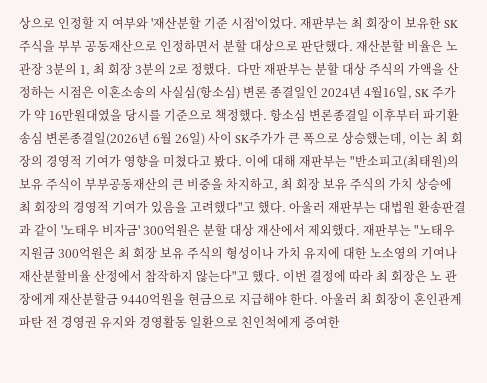상으로 인정할 지 여부와 '재산분할 기준 시점'이었다. 재판부는 최 회장이 보유한 SK주식을 부부 공동재산으로 인정하면서 분할 대상으로 판단했다. 재산분할 비율은 노 관장 3분의 1, 최 회장 3분의 2로 정했다.  다만 재판부는 분할 대상 주식의 가액을 산정하는 시점은 이혼소송의 사실심(항소심) 변론 종결일인 2024년 4월16일, SK 주가가 약 16만원대였을 당시를 기준으로 책정했다. 항소심 변론종결일 이후부터 파기환송심 변론종결일(2026년 6월 26일) 사이 SK주가가 큰 폭으로 상승했는데, 이는 최 회장의 경영적 기여가 영향을 미쳤다고 봤다. 이에 대해 재판부는 "반소피고(최태원)의 보유 주식이 부부공동재산의 큰 비중을 차지하고, 최 회장 보유 주식의 가치 상승에 최 회장의 경영적 기여가 있음을 고려했다"고 했다. 아울러 재판부는 대법원 환송판결과 같이 '노태우 비자금' 300억원은 분할 대상 재산에서 제외했다. 재판부는 "노태우 지원금 300억원은 최 회장 보유 주식의 형성이나 가치 유지에 대한 노소영의 기여나 재산분할비율 산정에서 참작하지 않는다"고 했다. 이번 결정에 따라 최 회장은 노 관장에게 재산분할금 9440억원을 현금으로 지급해야 한다. 아울러 최 회장이 혼인관계 파탄 전 경영권 유지와 경영활동 일환으로 친인척에게 증여한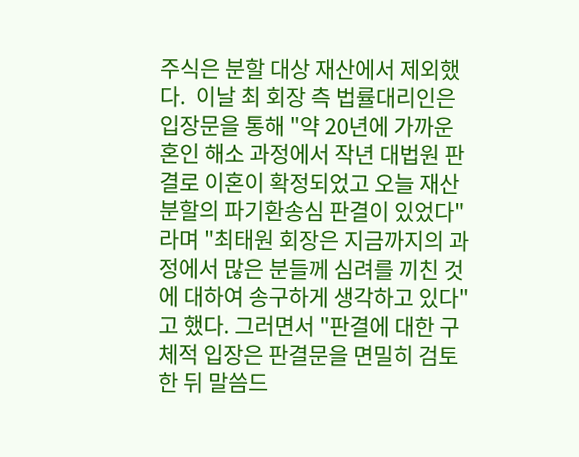주식은 분할 대상 재산에서 제외했다.  이날 최 회장 측 법률대리인은 입장문을 통해 "약 20년에 가까운 혼인 해소 과정에서 작년 대법원 판결로 이혼이 확정되었고 오늘 재산분할의 파기환송심 판결이 있었다"라며 "최태원 회장은 지금까지의 과정에서 많은 분들께 심려를 끼친 것에 대하여 송구하게 생각하고 있다"고 했다. 그러면서 "판결에 대한 구체적 입장은 판결문을 면밀히 검토한 뒤 말씀드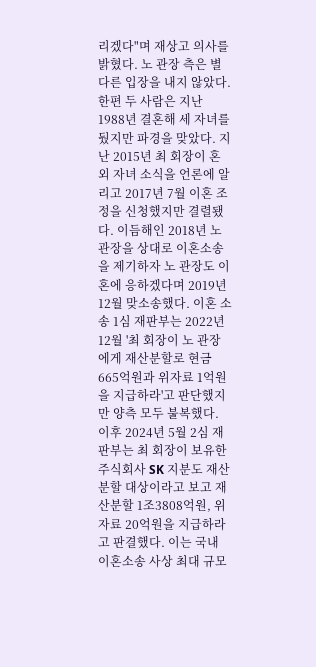리겠다"며 재상고 의사를 밝혔다. 노 관장 측은 별다른 입장을 내지 않았다. 한편 두 사람은 지난 1988년 결혼해 세 자녀를 뒀지만 파경을 맞았다. 지난 2015년 최 회장이 혼외 자녀 소식을 언론에 알리고 2017년 7월 이혼 조정을 신청했지만 결렬됐다. 이듬해인 2018년 노 관장을 상대로 이혼소송을 제기하자 노 관장도 이혼에 응하겠다며 2019년 12월 맞소송했다. 이혼 소송 1심 재판부는 2022년 12월 '최 회장이 노 관장에게 재산분할로 현금 665억원과 위자료 1억원을 지급하라'고 판단했지만 양측 모두 불복했다. 이후 2024년 5월 2심 재판부는 최 회장이 보유한 주식회사 SK 지분도 재산분할 대상이라고 보고 재산분할 1조3808억원, 위자료 20억원을 지급하라고 판결했다. 이는 국내 이혼소송 사상 최대 규모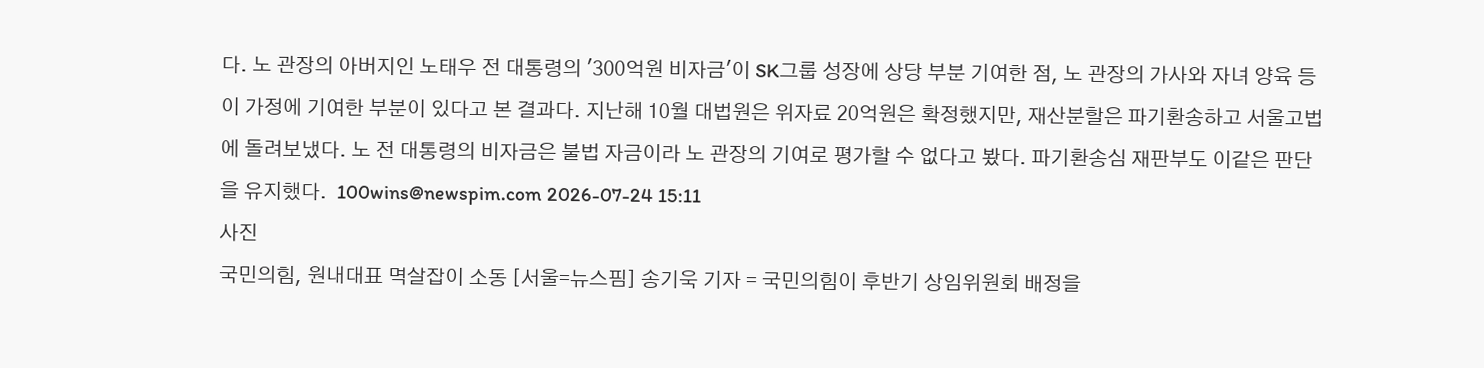다. 노 관장의 아버지인 노태우 전 대통령의 '300억원 비자금'이 SK그룹 성장에 상당 부분 기여한 점, 노 관장의 가사와 자녀 양육 등이 가정에 기여한 부분이 있다고 본 결과다. 지난해 10월 대법원은 위자료 20억원은 확정했지만, 재산분할은 파기환송하고 서울고법에 돌려보냈다. 노 전 대통령의 비자금은 불법 자금이라 노 관장의 기여로 평가할 수 없다고 봤다. 파기환송심 재판부도 이같은 판단을 유지했다.  100wins@newspim.com 2026-07-24 15:11
사진
국민의힘, 원내대표 멱살잡이 소동 [서울=뉴스핌] 송기욱 기자 = 국민의힘이 후반기 상임위원회 배정을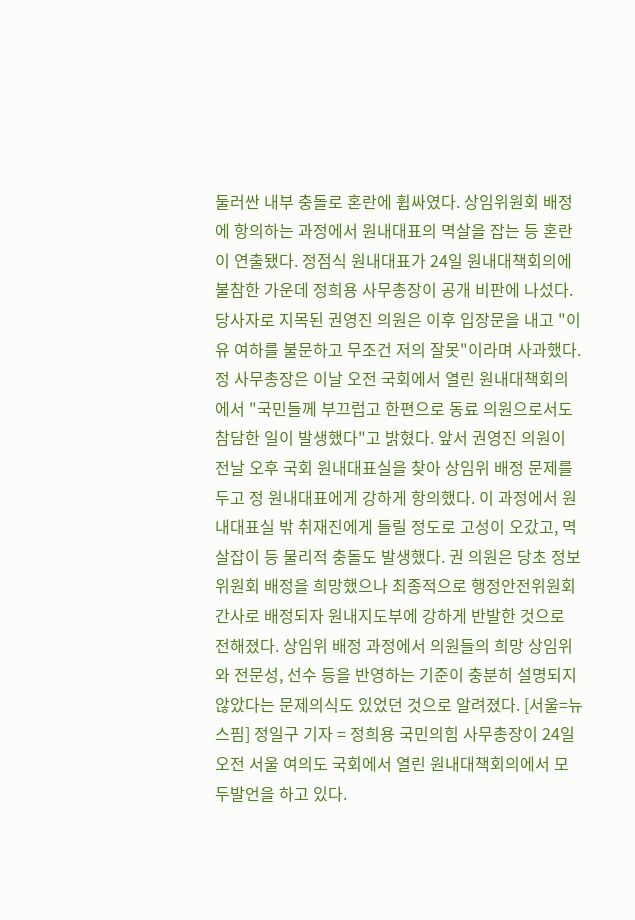둘러싼 내부 충돌로 혼란에 휩싸였다. 상임위원회 배정에 항의하는 과정에서 원내대표의 멱살을 잡는 등 혼란이 연출됐다. 정점식 원내대표가 24일 원내대책회의에 불참한 가운데 정희용 사무총장이 공개 비판에 나섰다. 당사자로 지목된 권영진 의원은 이후 입장문을 내고 "이유 여하를 불문하고 무조건 저의 잘못"이라며 사과했다.정 사무총장은 이날 오전 국회에서 열린 원내대책회의에서 "국민들께 부끄럽고 한편으로 동료 의원으로서도 참담한 일이 발생했다"고 밝혔다. 앞서 권영진 의원이 전날 오후 국회 원내대표실을 찾아 상임위 배정 문제를 두고 정 원내대표에게 강하게 항의했다. 이 과정에서 원내대표실 밖 취재진에게 들릴 정도로 고성이 오갔고, 멱살잡이 등 물리적 충돌도 발생했다. 권 의원은 당초 정보위원회 배정을 희망했으나 최종적으로 행정안전위원회 간사로 배정되자 원내지도부에 강하게 반발한 것으로 전해졌다. 상임위 배정 과정에서 의원들의 희망 상임위와 전문성, 선수 등을 반영하는 기준이 충분히 설명되지 않았다는 문제의식도 있었던 것으로 알려졌다. [서울=뉴스핌] 정일구 기자 = 정희용 국민의힘 사무총장이 24일 오전 서울 여의도 국회에서 열린 원내대책회의에서 모두발언을 하고 있다.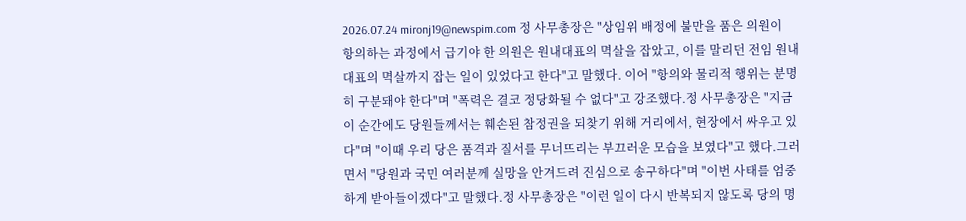2026.07.24 mironj19@newspim.com 정 사무총장은 "상임위 배정에 불만을 품은 의원이 항의하는 과정에서 급기야 한 의원은 원내대표의 멱살을 잡았고, 이를 말리던 전임 원내대표의 멱살까지 잡는 일이 있었다고 한다"고 말했다. 이어 "항의와 물리적 행위는 분명히 구분돼야 한다"며 "폭력은 결코 정당화될 수 없다"고 강조했다.정 사무총장은 "지금 이 순간에도 당원들께서는 훼손된 참정권을 되찾기 위해 거리에서, 현장에서 싸우고 있다"며 "이때 우리 당은 품격과 질서를 무너뜨리는 부끄러운 모습을 보였다"고 했다.그러면서 "당원과 국민 여러분께 실망을 안겨드려 진심으로 송구하다"며 "이번 사태를 엄중하게 받아들이겠다"고 말했다.정 사무총장은 "이런 일이 다시 반복되지 않도록 당의 명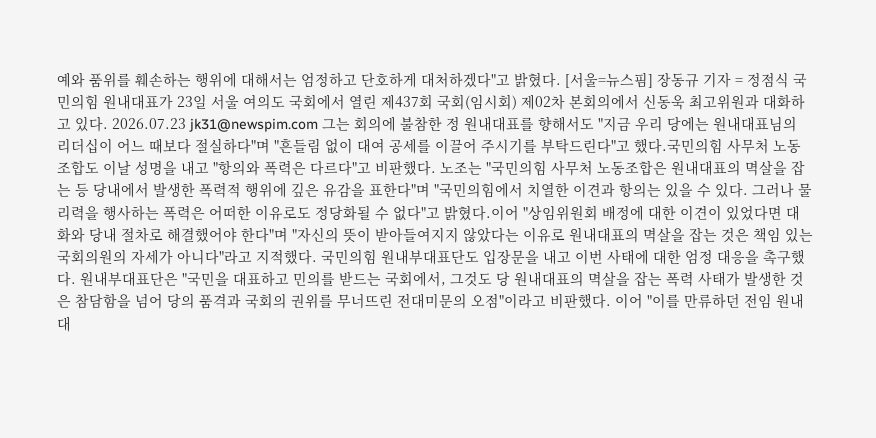예와 품위를 훼손하는 행위에 대해서는 엄정하고 단호하게 대처하겠다"고 밝혔다. [서울=뉴스핌] 장동규 기자 = 정점식 국민의힘 원내대표가 23일 서울 여의도 국회에서 열린 제437회 국회(임시회) 제02차 본회의에서 신동욱 최고위원과 대화하고 있다. 2026.07.23 jk31@newspim.com 그는 회의에 불참한 정 원내대표를 향해서도 "지금 우리 당에는 원내대표님의 리더십이 어느 때보다 절실하다"며 "흔들림 없이 대여 공세를 이끌어 주시기를 부탁드린다"고 했다.국민의힘 사무처 노동조합도 이날 성명을 내고 "항의와 폭력은 다르다"고 비판했다. 노조는 "국민의힘 사무처 노동조합은 원내대표의 멱살을 잡는 등 당내에서 발생한 폭력적 행위에 깊은 유감을 표한다"며 "국민의힘에서 치열한 이견과 항의는 있을 수 있다. 그러나 물리력을 행사하는 폭력은 어떠한 이유로도 정당화될 수 없다"고 밝혔다.이어 "상임위원회 배정에 대한 이견이 있었다면 대화와 당내 절차로 해결했어야 한다"며 "자신의 뜻이 받아들여지지 않았다는 이유로 원내대표의 멱살을 잡는 것은 책임 있는 국회의원의 자세가 아니다"라고 지적했다. 국민의힘 원내부대표단도 입장문을 내고 이번 사태에 대한 엄정 대응을 촉구했다. 원내부대표단은 "국민을 대표하고 민의를 받드는 국회에서, 그것도 당 원내대표의 멱살을 잡는 폭력 사태가 발생한 것은 참담함을 넘어 당의 품격과 국회의 권위를 무너뜨린 전대미문의 오점"이라고 비판했다. 이어 "이를 만류하던 전임 원내대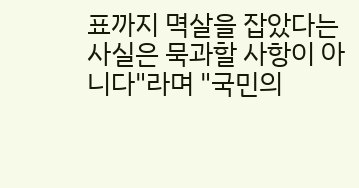표까지 멱살을 잡았다는 사실은 묵과할 사항이 아니다"라며 "국민의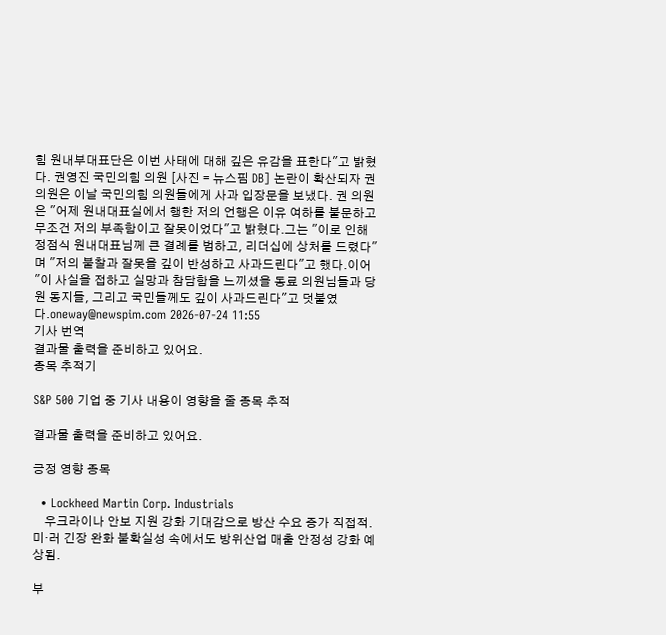힘 원내부대표단은 이번 사태에 대해 깊은 유감을 표한다"고 밝혔다. 권영진 국민의힘 의원 [사진 = 뉴스핌 DB] 논란이 확산되자 권 의원은 이날 국민의힘 의원들에게 사과 입장문을 보냈다. 권 의원은 "어제 원내대표실에서 행한 저의 언행은 이유 여하를 불문하고 무조건 저의 부족함이고 잘못이었다"고 밝혔다.그는 "이로 인해 정점식 원내대표님께 큰 결례를 범하고, 리더십에 상처를 드렸다"며 "저의 불찰과 잘못을 깊이 반성하고 사과드린다"고 했다.이어 "이 사실을 접하고 실망과 참담함을 느끼셨을 동료 의원님들과 당원 동지들, 그리고 국민들께도 깊이 사과드린다"고 덧붙였다.oneway@newspim.com 2026-07-24 11:55
기사 번역
결과물 출력을 준비하고 있어요.
종목 추적기

S&P 500 기업 중 기사 내용이 영향을 줄 종목 추적

결과물 출력을 준비하고 있어요.

긍정 영향 종목

  • Lockheed Martin Corp. Industrials
    우크라이나 안보 지원 강화 기대감으로 방산 수요 증가 직접적. 미·러 긴장 완화 불확실성 속에서도 방위산업 매출 안정성 강화 예상됨.

부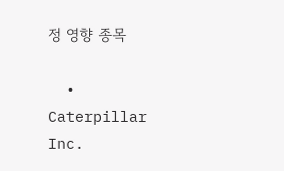정 영향 종목

  • Caterpillar Inc.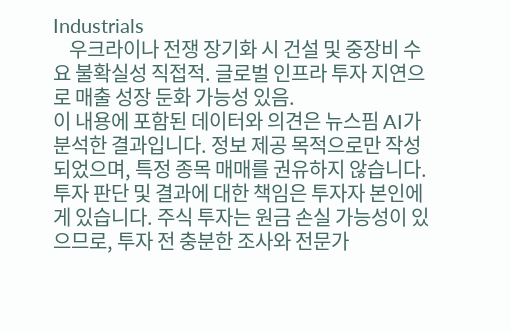Industrials
    우크라이나 전쟁 장기화 시 건설 및 중장비 수요 불확실성 직접적. 글로벌 인프라 투자 지연으로 매출 성장 둔화 가능성 있음.
이 내용에 포함된 데이터와 의견은 뉴스핌 AI가 분석한 결과입니다. 정보 제공 목적으로만 작성되었으며, 특정 종목 매매를 권유하지 않습니다. 투자 판단 및 결과에 대한 책임은 투자자 본인에게 있습니다. 주식 투자는 원금 손실 가능성이 있으므로, 투자 전 충분한 조사와 전문가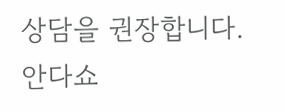상담을 권장합니다.
안다쇼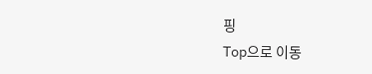핑
Top으로 이동